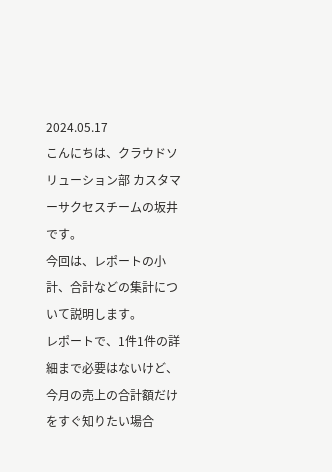2024.05.17
こんにちは、クラウドソリューション部 カスタマーサクセスチームの坂井です。
今回は、レポートの小計、合計などの集計について説明します。
レポートで、1件1件の詳細まで必要はないけど、今月の売上の合計額だけをすぐ知りたい場合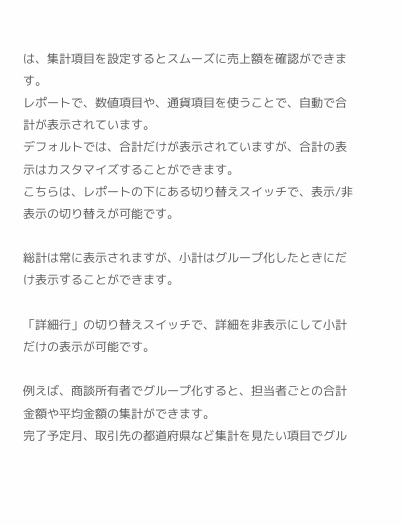は、集計項目を設定するとスムーズに売上額を確認ができます。
レポートで、数値項目や、通貨項目を使うことで、自動で合計が表示されています。
デフォルトでは、合計だけが表示されていますが、合計の表示はカスタマイズすることができます。
こちらは、レポートの下にある切り替えスイッチで、表示/非表示の切り替えが可能です。

総計は常に表示されますが、小計はグループ化したときにだけ表示することができます。

「詳細行」の切り替えスイッチで、詳細を非表示にして小計だけの表示が可能です。

例えば、商談所有者でグループ化すると、担当者ごとの合計金額や平均金額の集計ができます。
完了予定月、取引先の都道府県など集計を見たい項目でグル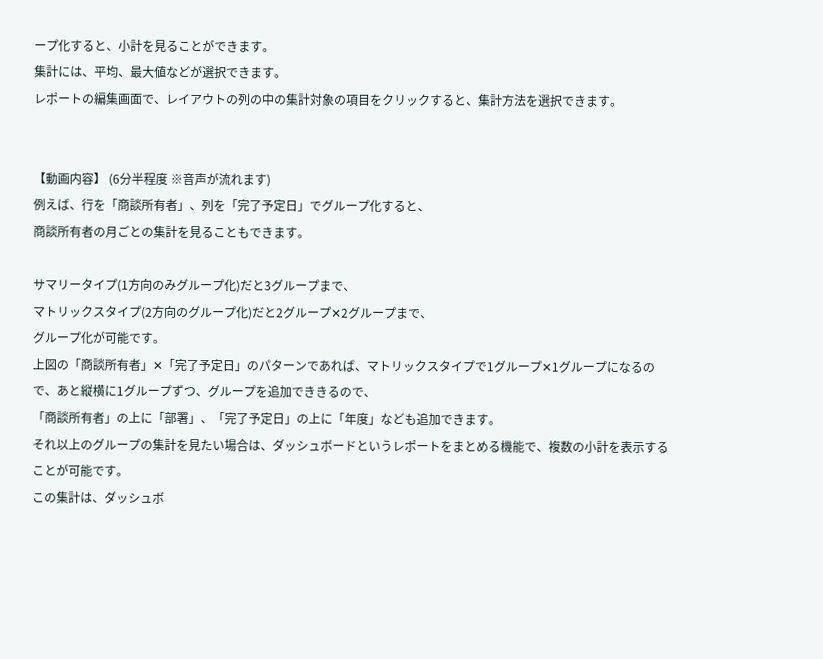ープ化すると、小計を見ることができます。
集計には、平均、最大値などが選択できます。
レポートの編集画面で、レイアウトの列の中の集計対象の項目をクリックすると、集計方法を選択できます。


【動画内容】 (6分半程度 ※音声が流れます)
例えば、行を「商談所有者」、列を「完了予定日」でグループ化すると、
商談所有者の月ごとの集計を見ることもできます。

サマリータイプ(1方向のみグループ化)だと3グループまで、
マトリックスタイプ(2方向のグループ化)だと2グループ✕2グループまで、
グループ化が可能です。
上図の「商談所有者」✕「完了予定日」のパターンであれば、マトリックスタイプで1グループ✕1グループになるので、あと縦横に1グループずつ、グループを追加でききるので、
「商談所有者」の上に「部署」、「完了予定日」の上に「年度」なども追加できます。
それ以上のグループの集計を見たい場合は、ダッシュボードというレポートをまとめる機能で、複数の小計を表示することが可能です。
この集計は、ダッシュボ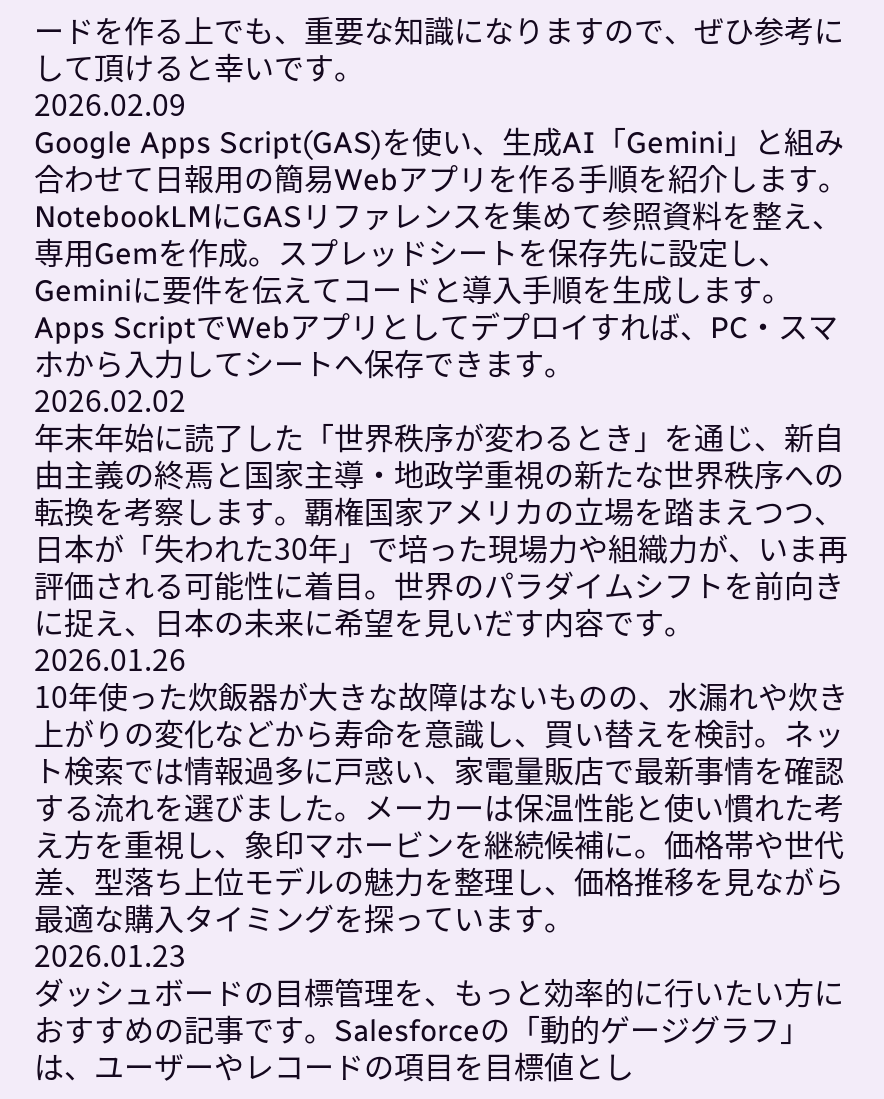ードを作る上でも、重要な知識になりますので、ぜひ参考にして頂けると幸いです。
2026.02.09
Google Apps Script(GAS)を使い、生成AI「Gemini」と組み合わせて日報用の簡易Webアプリを作る手順を紹介します。NotebookLMにGASリファレンスを集めて参照資料を整え、専用Gemを作成。スプレッドシートを保存先に設定し、Geminiに要件を伝えてコードと導入手順を生成します。Apps ScriptでWebアプリとしてデプロイすれば、PC・スマホから入力してシートへ保存できます。
2026.02.02
年末年始に読了した「世界秩序が変わるとき」を通じ、新自由主義の終焉と国家主導・地政学重視の新たな世界秩序への転換を考察します。覇権国家アメリカの立場を踏まえつつ、日本が「失われた30年」で培った現場力や組織力が、いま再評価される可能性に着目。世界のパラダイムシフトを前向きに捉え、日本の未来に希望を見いだす内容です。
2026.01.26
10年使った炊飯器が大きな故障はないものの、水漏れや炊き上がりの変化などから寿命を意識し、買い替えを検討。ネット検索では情報過多に戸惑い、家電量販店で最新事情を確認する流れを選びました。メーカーは保温性能と使い慣れた考え方を重視し、象印マホービンを継続候補に。価格帯や世代差、型落ち上位モデルの魅力を整理し、価格推移を見ながら最適な購入タイミングを探っています。
2026.01.23
ダッシュボードの目標管理を、もっと効率的に行いたい方におすすめの記事です。Salesforceの「動的ゲージグラフ」は、ユーザーやレコードの項目を目標値とし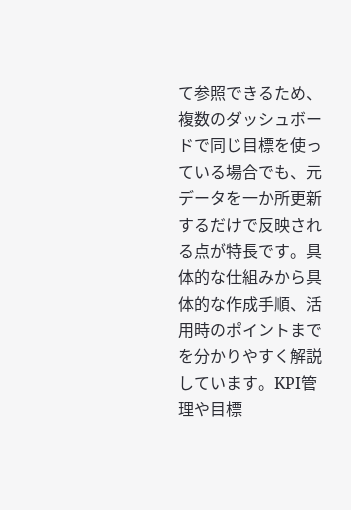て参照できるため、複数のダッシュボードで同じ目標を使っている場合でも、元データを一か所更新するだけで反映される点が特長です。具体的な仕組みから具体的な作成手順、活用時のポイントまでを分かりやすく解説しています。KPI管理や目標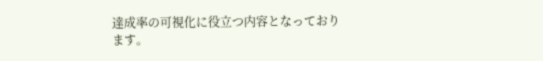達成率の可視化に役立つ内容となっております。